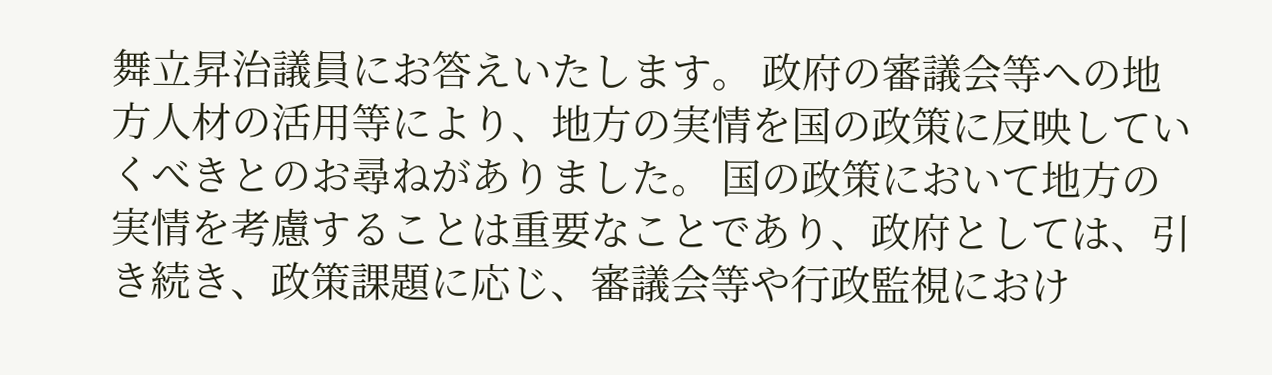舞立昇治議員にお答えいたします。 政府の審議会等への地方人材の活用等により、地方の実情を国の政策に反映していくべきとのお尋ねがありました。 国の政策において地方の実情を考慮することは重要なことであり、政府としては、引き続き、政策課題に応じ、審議会等や行政監視におけ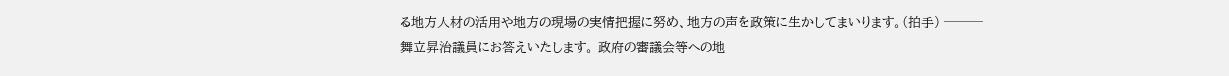る地方人材の活用や地方の現場の実情把握に努め、地方の声を政策に生かしてまいります。(拍手) ───
舞立昇治議員にお答えいたします。 政府の審議会等への地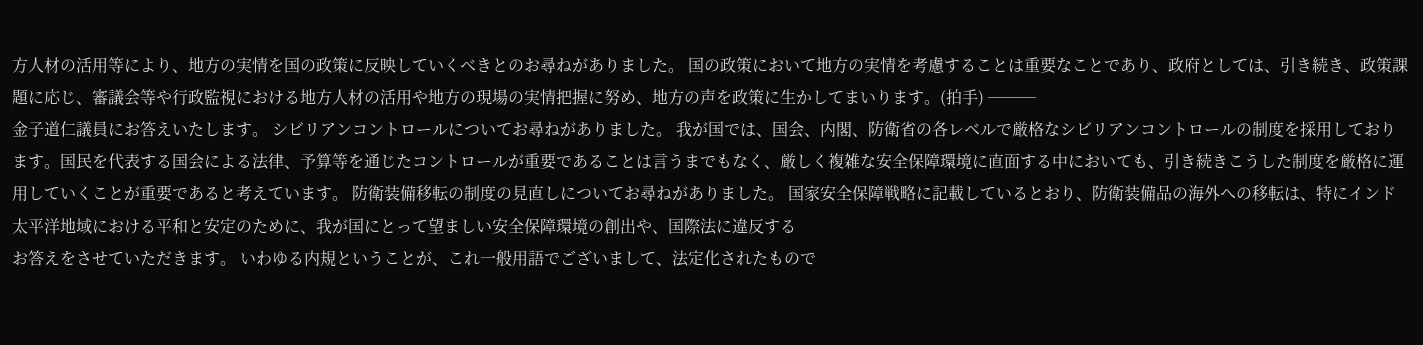方人材の活用等により、地方の実情を国の政策に反映していくべきとのお尋ねがありました。 国の政策において地方の実情を考慮することは重要なことであり、政府としては、引き続き、政策課題に応じ、審議会等や行政監視における地方人材の活用や地方の現場の実情把握に努め、地方の声を政策に生かしてまいります。(拍手) ───
金子道仁議員にお答えいたします。 シビリアンコントロールについてお尋ねがありました。 我が国では、国会、内閣、防衛省の各レベルで厳格なシビリアンコントロールの制度を採用しております。国民を代表する国会による法律、予算等を通じたコントロールが重要であることは言うまでもなく、厳しく複雑な安全保障環境に直面する中においても、引き続きこうした制度を厳格に運用していくことが重要であると考えています。 防衛装備移転の制度の見直しについてお尋ねがありました。 国家安全保障戦略に記載しているとおり、防衛装備品の海外への移転は、特にインド太平洋地域における平和と安定のために、我が国にとって望ましい安全保障環境の創出や、国際法に違反する
お答えをさせていただきます。 いわゆる内規ということが、これ一般用語でございまして、法定化されたもので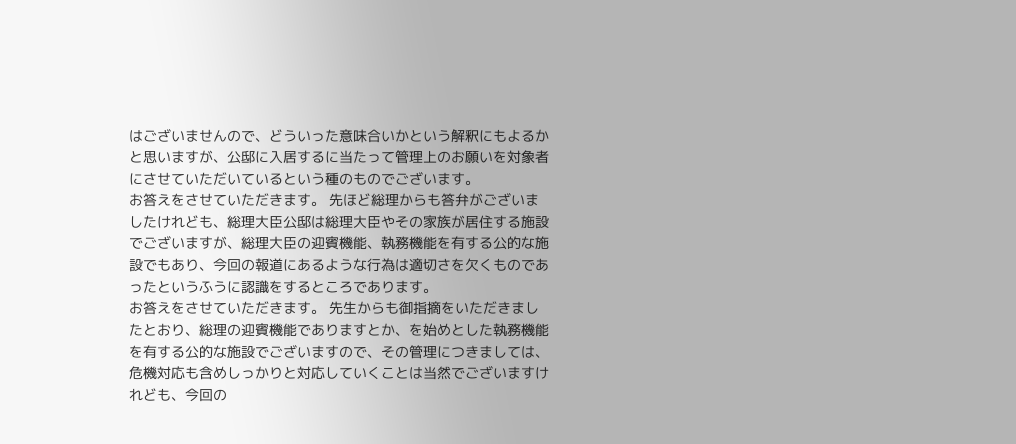はございませんので、どういった意味合いかという解釈にもよるかと思いますが、公邸に入居するに当たって管理上のお願いを対象者にさせていただいているという種のものでございます。
お答えをさせていただきます。 先ほど総理からも答弁がございましたけれども、総理大臣公邸は総理大臣やその家族が居住する施設でございますが、総理大臣の迎賓機能、執務機能を有する公的な施設でもあり、今回の報道にあるような行為は適切さを欠くものであったというふうに認識をするところであります。
お答えをさせていただきます。 先生からも御指摘をいただきましたとおり、総理の迎賓機能でありますとか、を始めとした執務機能を有する公的な施設でございますので、その管理につきましては、危機対応も含めしっかりと対応していくことは当然でございますけれども、今回の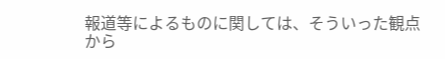報道等によるものに関しては、そういった観点から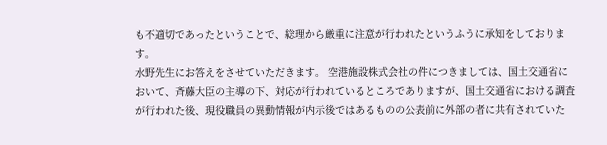も不適切であったということで、総理から厳重に注意が行われたというふうに承知をしております。
水野先生にお答えをさせていただきます。 空港施設株式会社の件につきましては、国土交通省において、斉藤大臣の主導の下、対応が行われているところでありますが、国土交通省における調査が行われた後、現役職員の異動情報が内示後ではあるものの公表前に外部の者に共有されていた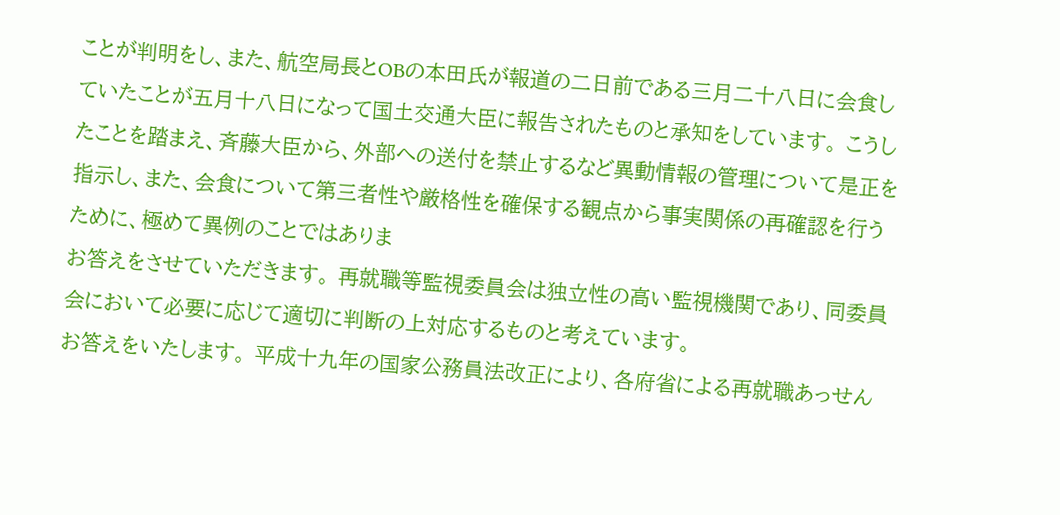ことが判明をし、また、航空局長とOBの本田氏が報道の二日前である三月二十八日に会食していたことが五月十八日になって国土交通大臣に報告されたものと承知をしています。 こうしたことを踏まえ、斉藤大臣から、外部への送付を禁止するなど異動情報の管理について是正を指示し、また、会食について第三者性や厳格性を確保する観点から事実関係の再確認を行うために、極めて異例のことではありま
お答えをさせていただきます。 再就職等監視委員会は独立性の高い監視機関であり、同委員会において必要に応じて適切に判断の上対応するものと考えています。
お答えをいたします。 平成十九年の国家公務員法改正により、各府省による再就職あっせん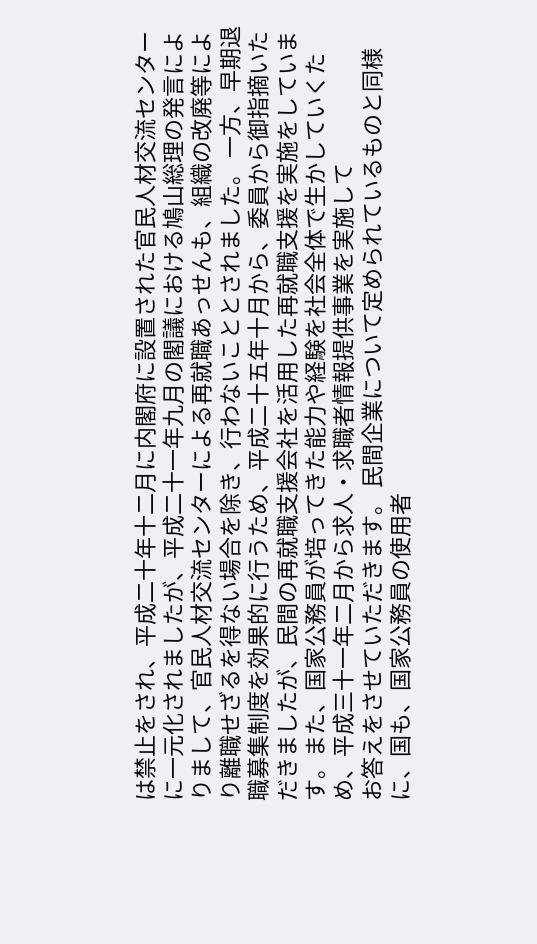は禁止をされ、平成二十年十二月に内閣府に設置された官民人材交流センターに一元化されましたが、平成二十一年九月の閣議における鳩山総理の発言によりまして、官民人材交流センターによる再就職あっせんも、組織の改廃等により離職せざるを得ない場合を除き、行わないこととされました。 一方、早期退職募集制度を効果的に行うため、平成二十五年十月から、委員から御指摘いただきましたが、民間の再就職支援会社を活用した再就職支援を実施をしています。また、国家公務員が培ってきた能力や経験を社会全体で生かしていくため、平成三十一年二月から求人・求職者情報提供事業を実施して
お答えをさせていただきます。 民間企業について定められているものと同様に、国も、国家公務員の使用者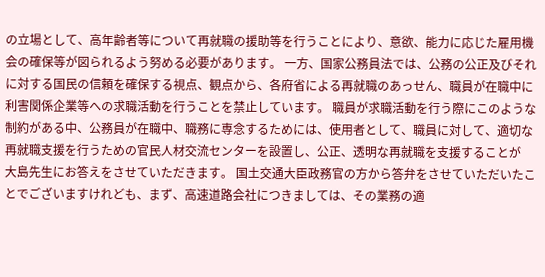の立場として、高年齢者等について再就職の援助等を行うことにより、意欲、能力に応じた雇用機会の確保等が図られるよう努める必要があります。 一方、国家公務員法では、公務の公正及びそれに対する国民の信頼を確保する視点、観点から、各府省による再就職のあっせん、職員が在職中に利害関係企業等への求職活動を行うことを禁止しています。 職員が求職活動を行う際にこのような制約がある中、公務員が在職中、職務に専念するためには、使用者として、職員に対して、適切な再就職支援を行うための官民人材交流センターを設置し、公正、透明な再就職を支援することが
大島先生にお答えをさせていただきます。 国土交通大臣政務官の方から答弁をさせていただいたことでございますけれども、まず、高速道路会社につきましては、その業務の適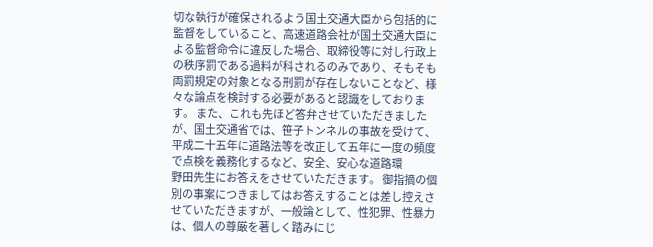切な執行が確保されるよう国土交通大臣から包括的に監督をしていること、高速道路会社が国土交通大臣による監督命令に違反した場合、取締役等に対し行政上の秩序罰である過料が科されるのみであり、そもそも両罰規定の対象となる刑罰が存在しないことなど、様々な論点を検討する必要があると認識をしております。 また、これも先ほど答弁させていただきましたが、国土交通省では、笹子トンネルの事故を受けて、平成二十五年に道路法等を改正して五年に一度の頻度で点検を義務化するなど、安全、安心な道路環
野田先生にお答えをさせていただきます。 御指摘の個別の事案につきましてはお答えすることは差し控えさせていただきますが、一般論として、性犯罪、性暴力は、個人の尊厳を著しく踏みにじ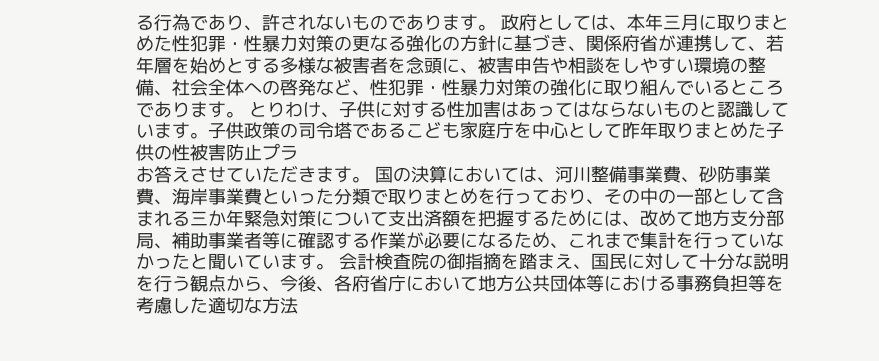る行為であり、許されないものであります。 政府としては、本年三月に取りまとめた性犯罪・性暴力対策の更なる強化の方針に基づき、関係府省が連携して、若年層を始めとする多様な被害者を念頭に、被害申告や相談をしやすい環境の整備、社会全体への啓発など、性犯罪・性暴力対策の強化に取り組んでいるところであります。 とりわけ、子供に対する性加害はあってはならないものと認識しています。子供政策の司令塔であるこども家庭庁を中心として昨年取りまとめた子供の性被害防止プラ
お答えさせていただきます。 国の決算においては、河川整備事業費、砂防事業費、海岸事業費といった分類で取りまとめを行っており、その中の一部として含まれる三か年緊急対策について支出済額を把握するためには、改めて地方支分部局、補助事業者等に確認する作業が必要になるため、これまで集計を行っていなかったと聞いています。 会計検査院の御指摘を踏まえ、国民に対して十分な説明を行う観点から、今後、各府省庁において地方公共団体等における事務負担等を考慮した適切な方法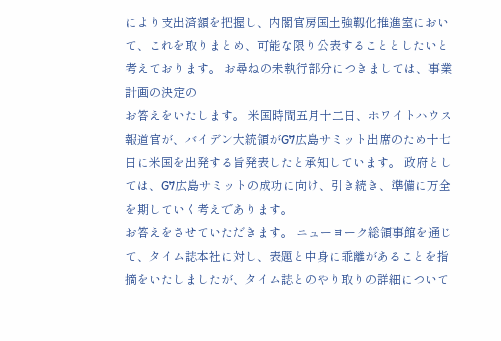により支出済額を把握し、内閣官房国土強靱化推進室において、これを取りまとめ、可能な限り公表することとしたいと考えております。 お尋ねの未執行部分につきましては、事業計画の決定の
お答えをいたします。 米国時間五月十二日、ホワイトハウス報道官が、バイデン大統領がG7広島サミット出席のため十七日に米国を出発する旨発表したと承知しています。 政府としては、G7広島サミットの成功に向け、引き続き、準備に万全を期していく考えであります。
お答えをさせていただきます。 ニューヨーク総領事館を通じて、タイム誌本社に対し、表題と中身に乖離があることを指摘をいたしましたが、タイム誌とのやり取りの詳細について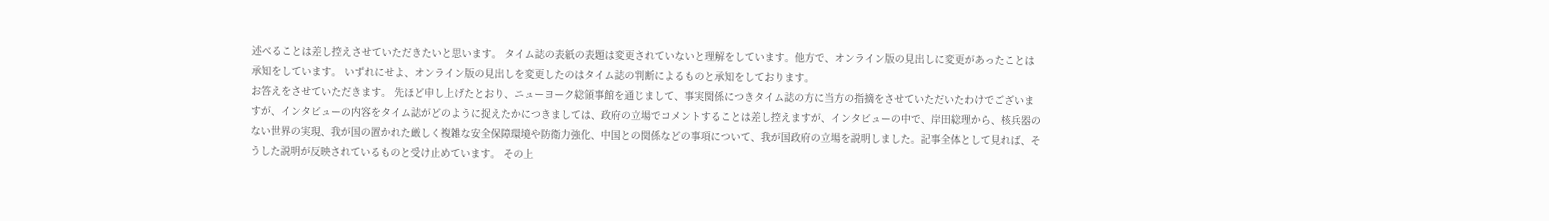述べることは差し控えさせていただきたいと思います。 タイム誌の表紙の表題は変更されていないと理解をしています。他方で、オンライン版の見出しに変更があったことは承知をしています。 いずれにせよ、オンライン版の見出しを変更したのはタイム誌の判断によるものと承知をしております。
お答えをさせていただきます。 先ほど申し上げたとおり、ニューヨーク総領事館を通じまして、事実関係につきタイム誌の方に当方の指摘をさせていただいたわけでございますが、インタビューの内容をタイム誌がどのように捉えたかにつきましては、政府の立場でコメントすることは差し控えますが、インタビューの中で、岸田総理から、核兵器のない世界の実現、我が国の置かれた厳しく複雑な安全保障環境や防衛力強化、中国との関係などの事項について、我が国政府の立場を説明しました。記事全体として見れば、そうした説明が反映されているものと受け止めています。 その上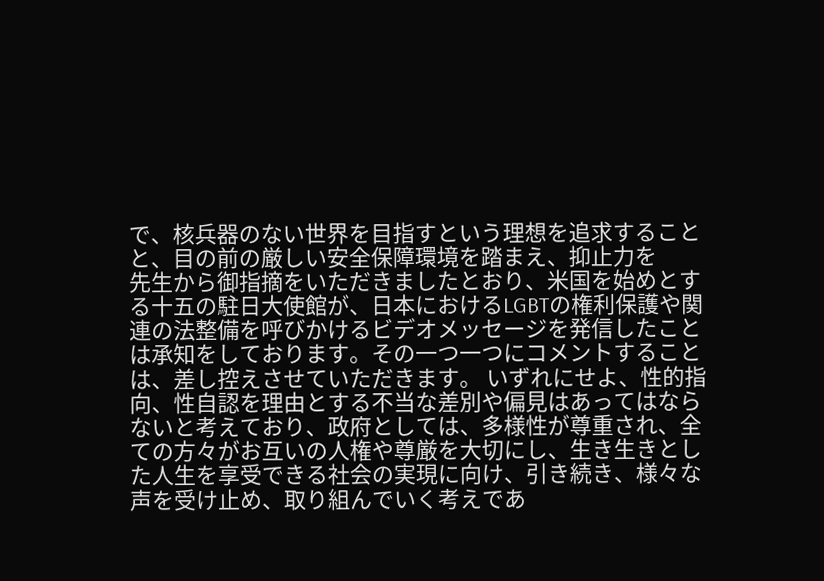で、核兵器のない世界を目指すという理想を追求することと、目の前の厳しい安全保障環境を踏まえ、抑止力を
先生から御指摘をいただきましたとおり、米国を始めとする十五の駐日大使館が、日本におけるLGBTの権利保護や関連の法整備を呼びかけるビデオメッセージを発信したことは承知をしております。その一つ一つにコメントすることは、差し控えさせていただきます。 いずれにせよ、性的指向、性自認を理由とする不当な差別や偏見はあってはならないと考えており、政府としては、多様性が尊重され、全ての方々がお互いの人権や尊厳を大切にし、生き生きとした人生を享受できる社会の実現に向け、引き続き、様々な声を受け止め、取り組んでいく考えであ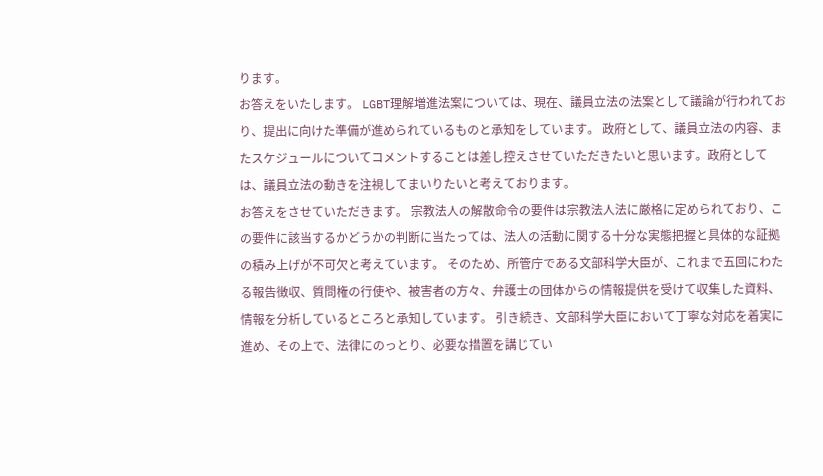ります。
お答えをいたします。 LGBT理解増進法案については、現在、議員立法の法案として議論が行われており、提出に向けた準備が進められているものと承知をしています。 政府として、議員立法の内容、またスケジュールについてコメントすることは差し控えさせていただきたいと思います。政府としては、議員立法の動きを注視してまいりたいと考えております。
お答えをさせていただきます。 宗教法人の解散命令の要件は宗教法人法に厳格に定められており、この要件に該当するかどうかの判断に当たっては、法人の活動に関する十分な実態把握と具体的な証拠の積み上げが不可欠と考えています。 そのため、所管庁である文部科学大臣が、これまで五回にわたる報告徴収、質問権の行使や、被害者の方々、弁護士の団体からの情報提供を受けて収集した資料、情報を分析しているところと承知しています。 引き続き、文部科学大臣において丁寧な対応を着実に進め、その上で、法律にのっとり、必要な措置を講じてい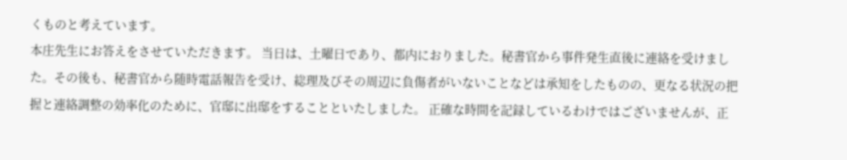くものと考えています。
本庄先生にお答えをさせていただきます。 当日は、土曜日であり、都内におりました。秘書官から事件発生直後に連絡を受けました。その後も、秘書官から随時電話報告を受け、総理及びその周辺に負傷者がいないことなどは承知をしたものの、更なる状況の把握と連絡調整の効率化のために、官邸に出邸をすることといたしました。 正確な時間を記録しているわけではございませんが、正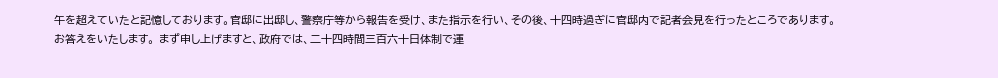午を超えていたと記憶しております。官邸に出邸し、警察庁等から報告を受け、また指示を行い、その後、十四時過ぎに官邸内で記者会見を行ったところであります。
お答えをいたします。 まず申し上げますと、政府では、二十四時間三百六十日体制で運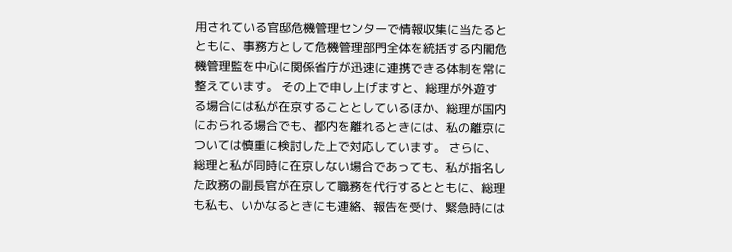用されている官邸危機管理センターで情報収集に当たるとともに、事務方として危機管理部門全体を統括する内閣危機管理監を中心に関係省庁が迅速に連携できる体制を常に整えています。 その上で申し上げますと、総理が外遊する場合には私が在京することとしているほか、総理が国内におられる場合でも、都内を離れるときには、私の離京については慎重に検討した上で対応しています。 さらに、総理と私が同時に在京しない場合であっても、私が指名した政務の副長官が在京して職務を代行するとともに、総理も私も、いかなるときにも連絡、報告を受け、緊急時には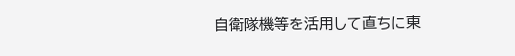自衛隊機等を活用して直ちに東